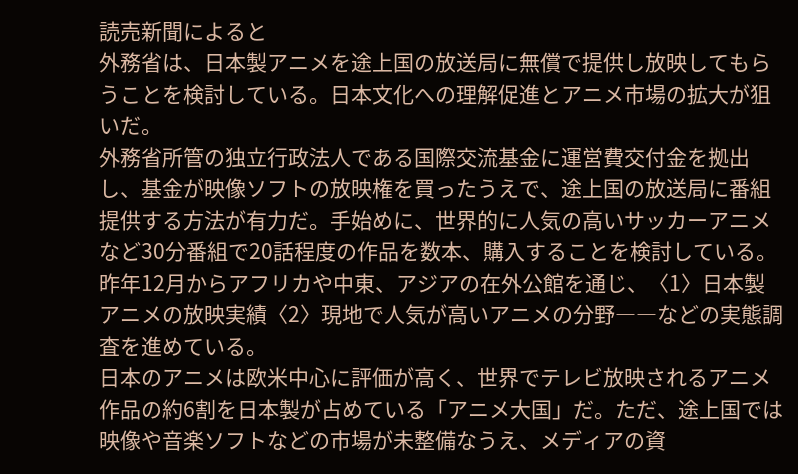読売新聞によると
外務省は、日本製アニメを途上国の放送局に無償で提供し放映してもらうことを検討している。日本文化への理解促進とアニメ市場の拡大が狙いだ。
外務省所管の独立行政法人である国際交流基金に運営費交付金を拠出し、基金が映像ソフトの放映権を買ったうえで、途上国の放送局に番組提供する方法が有力だ。手始めに、世界的に人気の高いサッカーアニメなど30分番組で20話程度の作品を数本、購入することを検討している。
昨年12月からアフリカや中東、アジアの在外公館を通じ、〈1〉日本製アニメの放映実績〈2〉現地で人気が高いアニメの分野――などの実態調査を進めている。
日本のアニメは欧米中心に評価が高く、世界でテレビ放映されるアニメ作品の約6割を日本製が占めている「アニメ大国」だ。ただ、途上国では映像や音楽ソフトなどの市場が未整備なうえ、メディアの資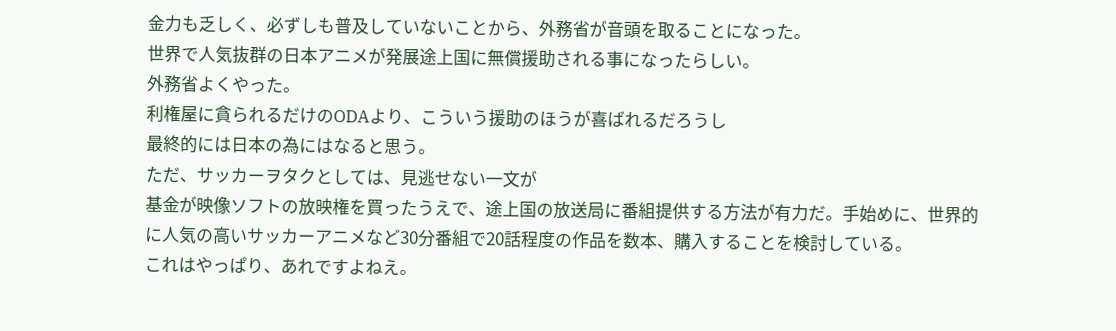金力も乏しく、必ずしも普及していないことから、外務省が音頭を取ることになった。
世界で人気抜群の日本アニメが発展途上国に無償援助される事になったらしい。
外務省よくやった。
利権屋に貪られるだけのODAより、こういう援助のほうが喜ばれるだろうし
最終的には日本の為にはなると思う。
ただ、サッカーヲタクとしては、見逃せない一文が
基金が映像ソフトの放映権を買ったうえで、途上国の放送局に番組提供する方法が有力だ。手始めに、世界的に人気の高いサッカーアニメなど30分番組で20話程度の作品を数本、購入することを検討している。
これはやっぱり、あれですよねえ。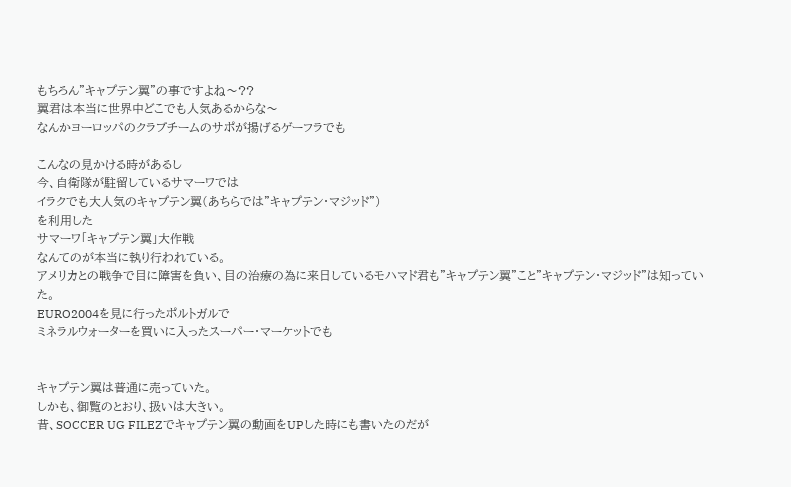もちろん”キャプテン翼”の事ですよね〜??
翼君は本当に世界中どこでも人気あるからな〜
なんかヨーロッパのクラブチームのサポが揚げるゲーフラでも

こんなの見かける時があるし
今、自衛隊が駐留しているサマーワでは
イラクでも大人気のキャプテン翼(あちらでは”キャプテン・マジッド”)
を利用した
サマーワ「キャプテン翼」大作戦
なんてのが本当に執り行われている。
アメリカとの戦争で目に障害を負い、目の治療の為に来日しているモハマド君も”キャプテン翼”こと”キャプテン・マジッド”は知っていた。
EURO2004を見に行ったポルトガルで
ミネラルウォーターを買いに入ったスーパー・マーケットでも


キャプテン翼は普通に売っていた。
しかも、御覧のとおり、扱いは大きい。
昔、SOCCER UG FILEZでキャプテン翼の動画をUPした時にも書いたのだが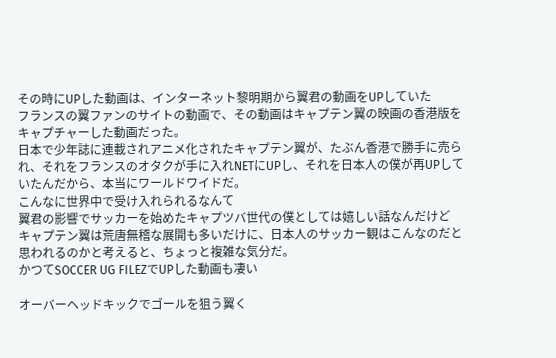その時にUPした動画は、インターネット黎明期から翼君の動画をUPしていた
フランスの翼ファンのサイトの動画で、その動画はキャプテン翼の映画の香港版をキャプチャーした動画だった。
日本で少年誌に連載されアニメ化されたキャプテン翼が、たぶん香港で勝手に売られ、それをフランスのオタクが手に入れNETにUPし、それを日本人の僕が再UPしていたんだから、本当にワールドワイドだ。
こんなに世界中で受け入れられるなんて
翼君の影響でサッカーを始めたキャプツバ世代の僕としては嬉しい話なんだけど
キャプテン翼は荒唐無稽な展開も多いだけに、日本人のサッカー観はこんなのだと思われるのかと考えると、ちょっと複雑な気分だ。
かつてSOCCER UG FILEZでUPした動画も凄い

オーバーヘッドキックでゴールを狙う翼く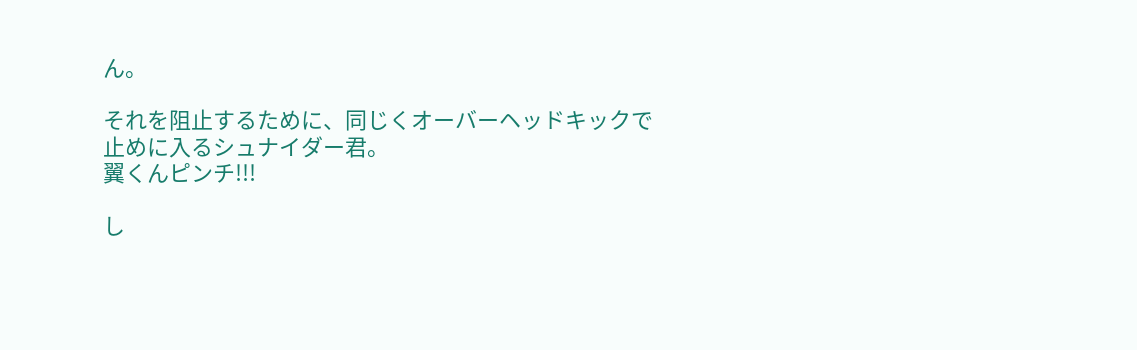ん。

それを阻止するために、同じくオーバーヘッドキックで止めに入るシュナイダー君。
翼くんピンチ!!!

し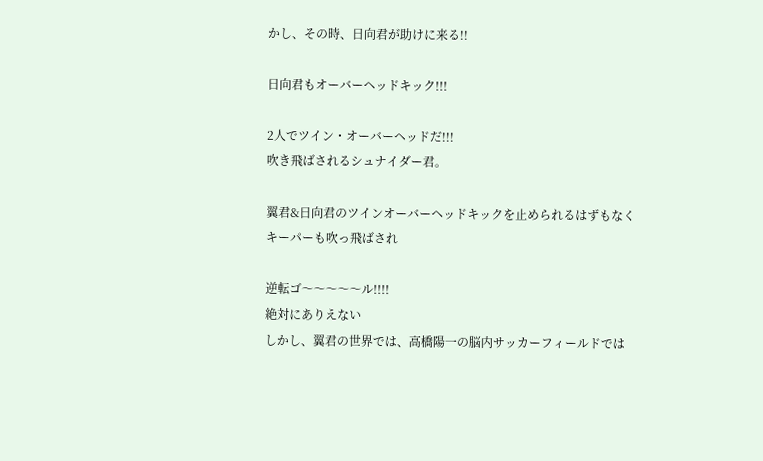かし、その時、日向君が助けに来る!!

日向君もオーバーヘッドキック!!!

2人でツイン・オーバーヘッドだ!!!
吹き飛ばされるシュナイダー君。

翼君&日向君のツインオーバーヘッドキックを止められるはずもなく
キーパーも吹っ飛ばされ

逆転ゴ〜〜〜〜〜ル!!!!
絶対にありえない
しかし、翼君の世界では、高橋陽一の脳内サッカーフィールドでは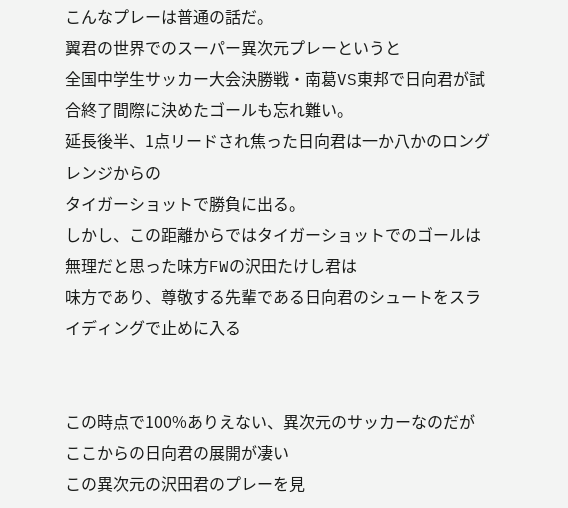こんなプレーは普通の話だ。
翼君の世界でのスーパー異次元プレーというと
全国中学生サッカー大会決勝戦・南葛VS東邦で日向君が試合終了間際に決めたゴールも忘れ難い。
延長後半、1点リードされ焦った日向君は一か八かのロングレンジからの
タイガーショットで勝負に出る。
しかし、この距離からではタイガーショットでのゴールは無理だと思った味方FWの沢田たけし君は
味方であり、尊敬する先輩である日向君のシュートをスライディングで止めに入る


この時点で100%ありえない、異次元のサッカーなのだが
ここからの日向君の展開が凄い
この異次元の沢田君のプレーを見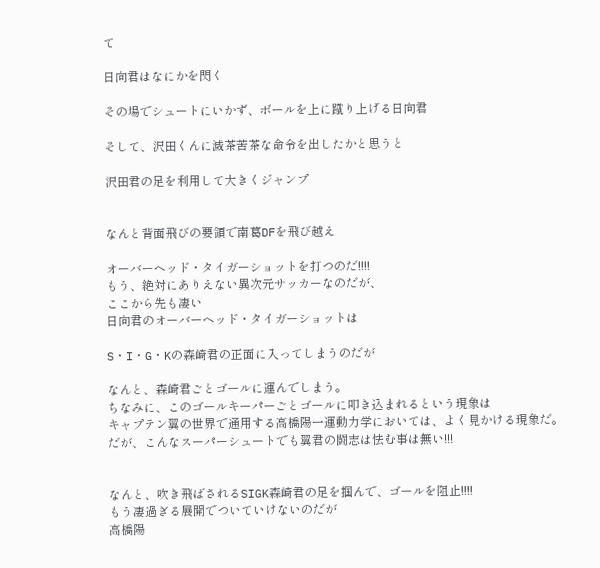て

日向君はなにかを閃く

その場でシュートにいかず、ボールを上に蹴り上げる日向君

そして、沢田くんに滅茶苦茶な命令を出したかと思うと

沢田君の足を利用して大きくジャンプ


なんと背面飛びの要領で南葛DFを飛び越え

オーバーヘッド・タイガーショットを打つのだ!!!!
もう、絶対にありえない異次元サッカーなのだが、
ここから先も凄い
日向君のオーバーヘッド・タイガーショットは

S・I・G・Kの森崎君の正面に入ってしまうのだが

なんと、森崎君ごとゴールに運んでしまう。
ちなみに、このゴールキーパーごとゴールに叩き込まれるという現象は
キャプテン翼の世界で通用する高橋陽一運動力学においては、よく見かける現象だ。
だが、こんなスーパーシュートでも翼君の闘志は怯む事は無い!!!


なんと、吹き飛ばされるSIGK森崎君の足を掴んで、ゴールを阻止!!!!
もう凄過ぎる展開でついていけないのだが
高橋陽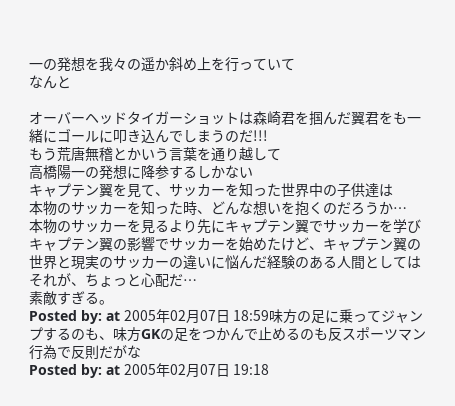一の発想を我々の遥か斜め上を行っていて
なんと

オーバーヘッドタイガーショットは森崎君を掴んだ翼君をも一緒にゴールに叩き込んでしまうのだ!!!
もう荒唐無稽とかいう言葉を通り越して
高橋陽一の発想に降参するしかない
キャプテン翼を見て、サッカーを知った世界中の子供達は
本物のサッカーを知った時、どんな想いを抱くのだろうか…
本物のサッカーを見るより先にキャプテン翼でサッカーを学び
キャプテン翼の影響でサッカーを始めたけど、キャプテン翼の世界と現実のサッカーの違いに悩んだ経験のある人間としては
それが、ちょっと心配だ…
素敵すぎる。
Posted by: at 2005年02月07日 18:59味方の足に乗ってジャンプするのも、味方GKの足をつかんで止めるのも反スポーツマン行為で反則だがな
Posted by: at 2005年02月07日 19:18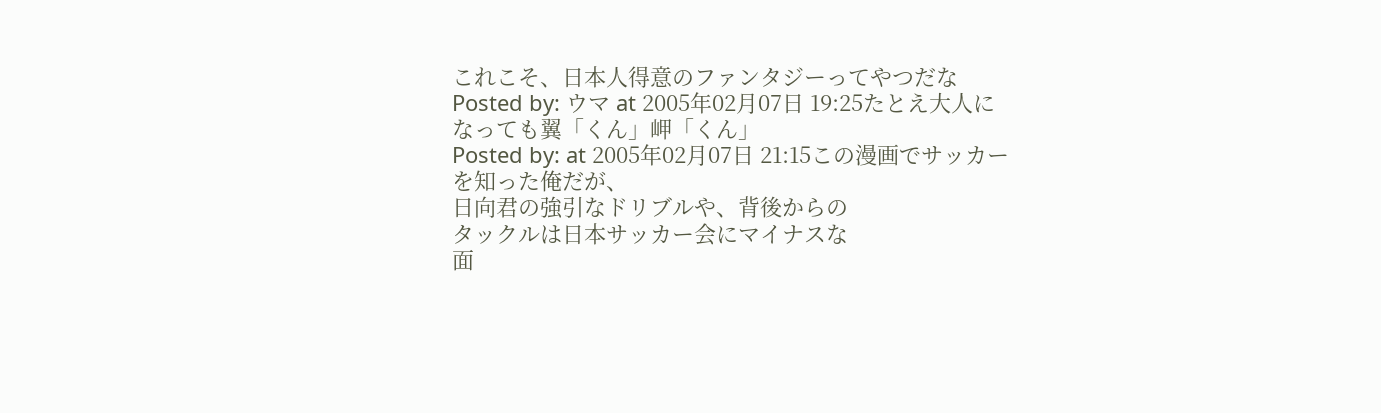これこそ、日本人得意のファンタジーってやつだな
Posted by: ウマ at 2005年02月07日 19:25たとえ大人になっても翼「くん」岬「くん」
Posted by: at 2005年02月07日 21:15この漫画でサッカーを知った俺だが、
日向君の強引なドリブルや、背後からの
タックルは日本サッカー会にマイナスな
面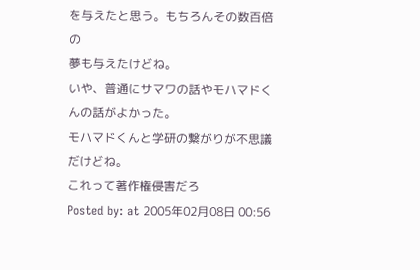を与えたと思う。もちろんその数百倍の
夢も与えたけどね。
いや、普通にサマワの話やモハマドくんの話がよかった。
モハマドくんと学研の繋がりが不思議だけどね。
これって著作権侵害だろ
Posted by: at 2005年02月08日 00:56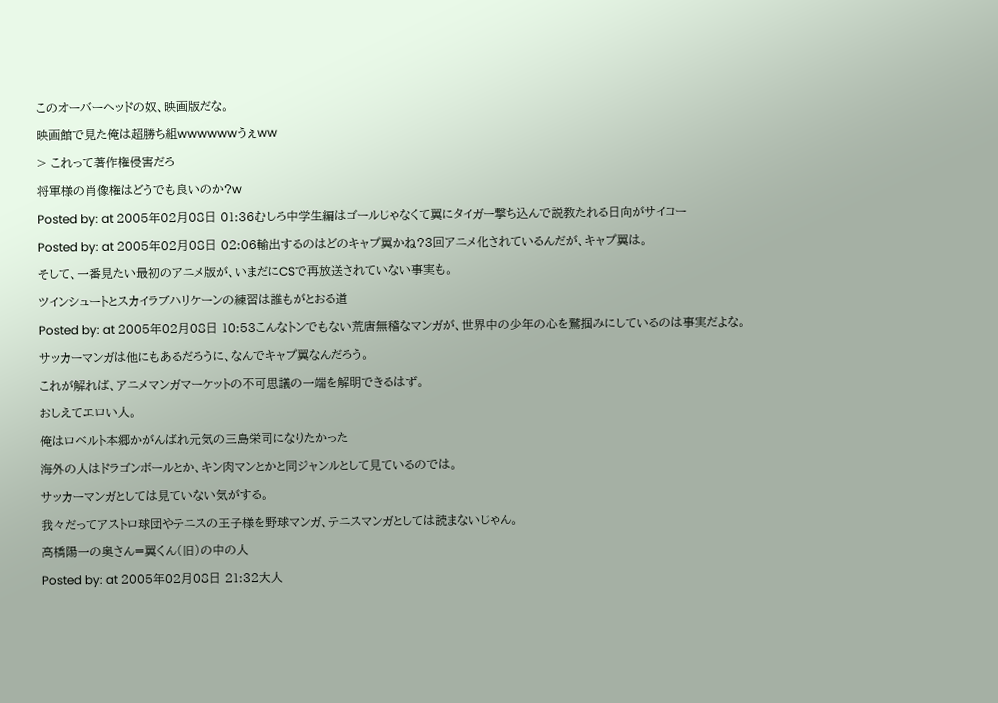このオーバーヘッドの奴、映画版だな。
映画館で見た俺は超勝ち組wwwwwwうぇww
> これって著作権侵害だろ
将軍様の肖像権はどうでも良いのか?w
Posted by: at 2005年02月08日 01:36むしろ中学生編はゴールじゃなくて翼にタイガー撃ち込んで説教たれる日向がサイコー
Posted by: at 2005年02月08日 02:06輸出するのはどのキャプ翼かね?3回アニメ化されているんだが、キャプ翼は。
そして、一番見たい最初のアニメ版が、いまだにCSで再放送されていない事実も。
ツインシュートとスカイラブハリケーンの練習は誰もがとおる道
Posted by: at 2005年02月08日 10:53こんなトンでもない荒唐無稽なマンガが、世界中の少年の心を鷲掴みにしているのは事実だよな。
サッカーマンガは他にもあるだろうに、なんでキャプ翼なんだろう。
これが解れば、アニメマンガマーケットの不可思議の一端を解明できるはず。
おしえてエロい人。
俺はロベルト本郷かがんばれ元気の三島栄司になりたかった
海外の人はドラゴンボールとか、キン肉マンとかと同ジャンルとして見ているのでは。
サッカーマンガとしては見ていない気がする。
我々だってアストロ球団やテニスの王子様を野球マンガ、テニスマンガとしては読まないじゃん。
高橋陽一の奥さん=翼くん(旧)の中の人
Posted by: at 2005年02月08日 21:32大人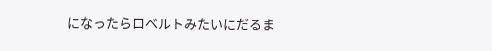になったらロベルトみたいにだるま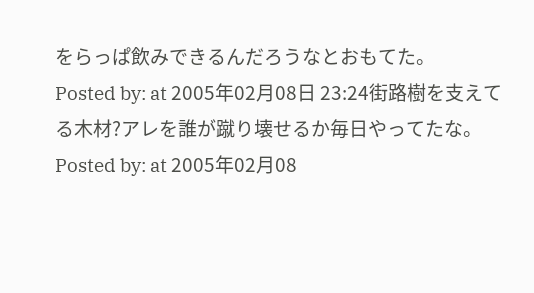をらっぱ飲みできるんだろうなとおもてた。
Posted by: at 2005年02月08日 23:24街路樹を支えてる木材?アレを誰が蹴り壊せるか毎日やってたな。
Posted by: at 2005年02月08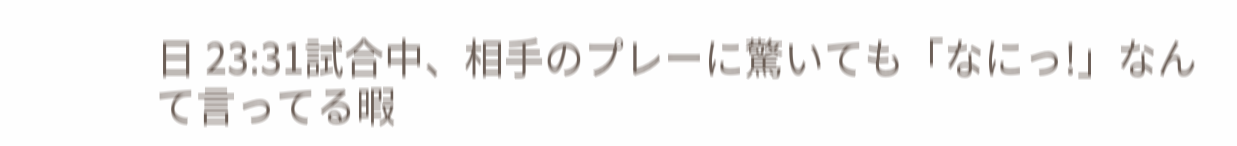日 23:31試合中、相手のプレーに驚いても「なにっ!」なんて言ってる暇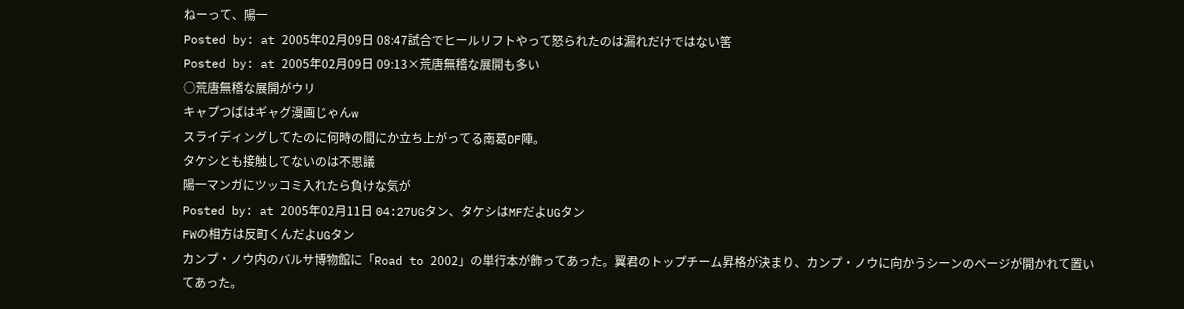ねーって、陽一
Posted by: at 2005年02月09日 08:47試合でヒールリフトやって怒られたのは漏れだけではない筈
Posted by: at 2005年02月09日 09:13×荒唐無稽な展開も多い
○荒唐無稽な展開がウリ
キャプつばはギャグ漫画じゃんw
スライディングしてたのに何時の間にか立ち上がってる南葛DF陣。
タケシとも接触してないのは不思議
陽一マンガにツッコミ入れたら負けな気が
Posted by: at 2005年02月11日 04:27UGタン、タケシはMFだよUGタン
FWの相方は反町くんだよUGタン
カンプ・ノウ内のバルサ博物館に「Road to 2002」の単行本が飾ってあった。翼君のトップチーム昇格が決まり、カンプ・ノウに向かうシーンのページが開かれて置いてあった。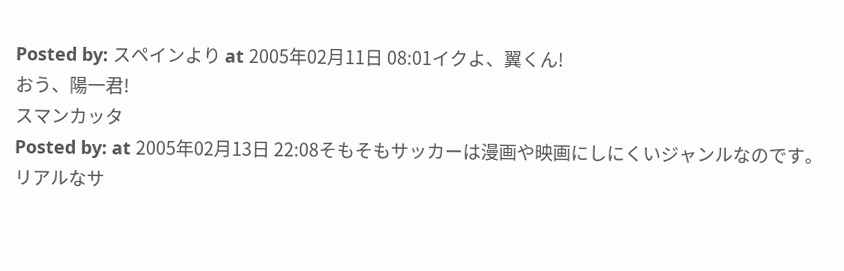Posted by: スペインより at 2005年02月11日 08:01イクよ、翼くん!
おう、陽一君!
スマンカッタ
Posted by: at 2005年02月13日 22:08そもそもサッカーは漫画や映画にしにくいジャンルなのです。
リアルなサ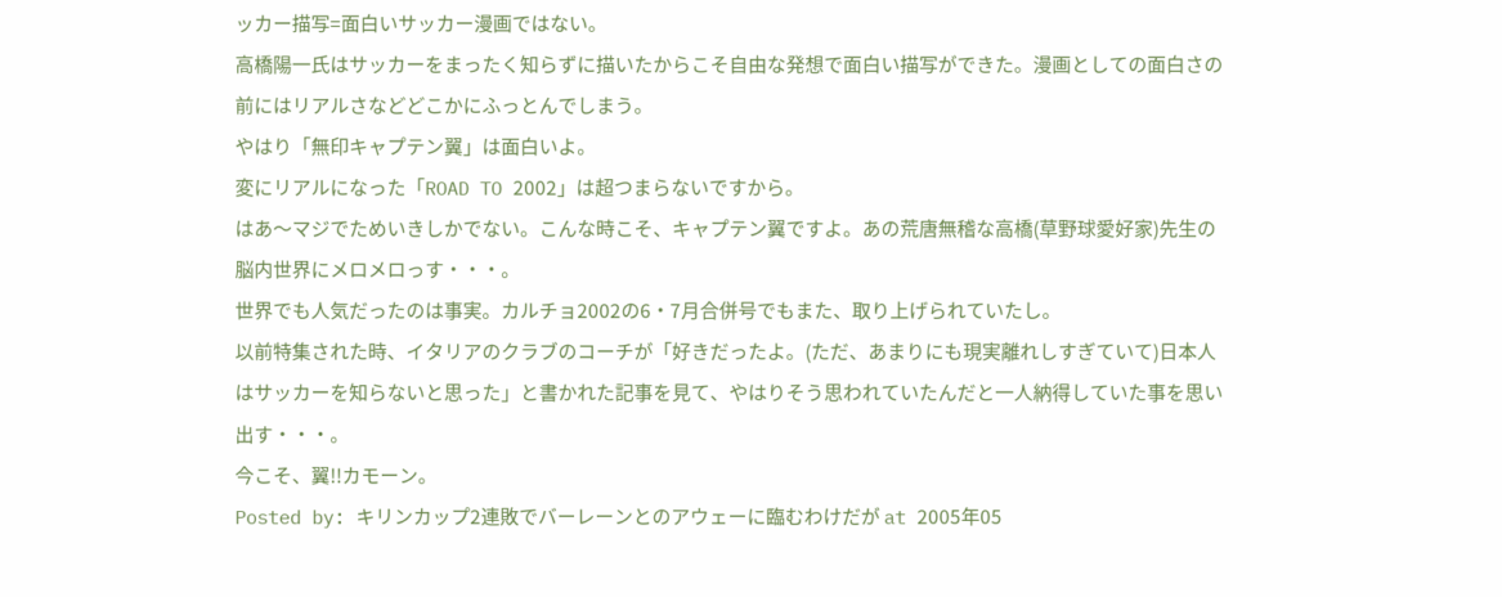ッカー描写=面白いサッカー漫画ではない。
高橋陽一氏はサッカーをまったく知らずに描いたからこそ自由な発想で面白い描写ができた。漫画としての面白さの前にはリアルさなどどこかにふっとんでしまう。
やはり「無印キャプテン翼」は面白いよ。
変にリアルになった「ROAD TO 2002」は超つまらないですから。
はあ〜マジでためいきしかでない。こんな時こそ、キャプテン翼ですよ。あの荒唐無稽な高橋(草野球愛好家)先生の脳内世界にメロメロっす・・・。
世界でも人気だったのは事実。カルチョ2002の6・7月合併号でもまた、取り上げられていたし。
以前特集された時、イタリアのクラブのコーチが「好きだったよ。(ただ、あまりにも現実離れしすぎていて)日本人はサッカーを知らないと思った」と書かれた記事を見て、やはりそう思われていたんだと一人納得していた事を思い出す・・・。
今こそ、翼!!カモーン。
Posted by: キリンカップ2連敗でバーレーンとのアウェーに臨むわけだが at 2005年05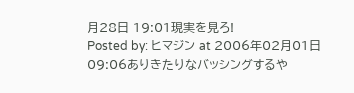月28日 19:01現実を見ろ!
Posted by: ヒマジン at 2006年02月01日 09:06ありきたりなバッシングするや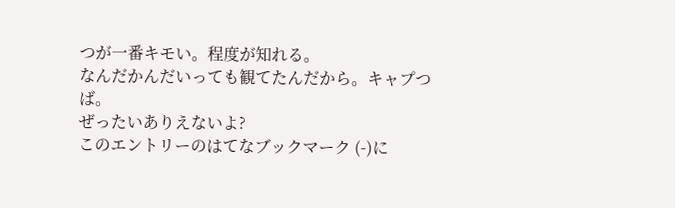つが一番キモい。程度が知れる。
なんだかんだいっても観てたんだから。キャプつば。
ぜったいありえないよ?
このエントリーのはてなブックマーク (-)に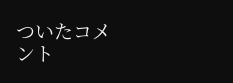ついたコメント